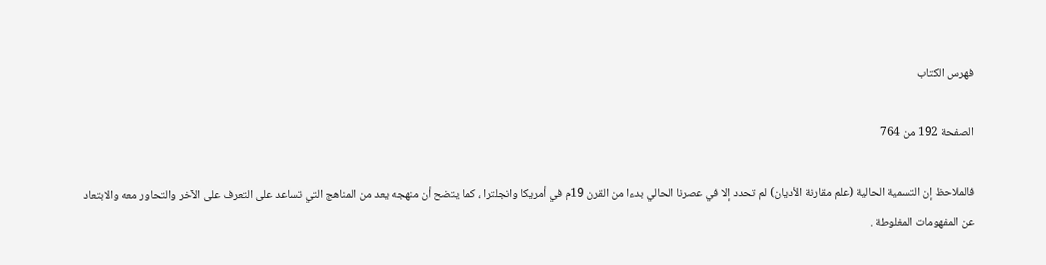فهرس الكتاب

الصفحة 192 من 764

فالملاحظ إن التسمية الحالية (علم مقارنة الأديان) لم تحدد إلا في عصرنا الحالي بدءا من القرن 19م في أمريكا وانجلترا ، كما يتضح أن منهجه يعد من المناهج التي تساعد على التعرف على الآخر والتحاور معه والابتعاد عن المفهومات المغلوطة .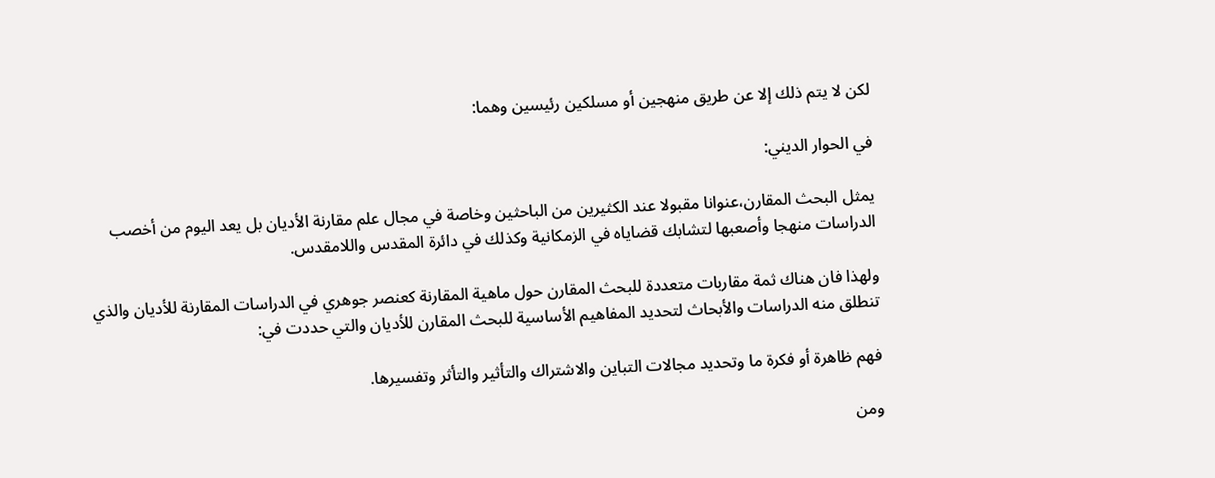لكن لا يتم ذلك إلا عن طريق منهجين أو مسلكين رئيسين وهما:

في الحوار الديني:

يمثل البحث المقارن،عنوانا مقبولا عند الكثيرين من الباحثين وخاصة في مجال علم مقارنة الأديان بل يعد اليوم من أخصب الدراسات منهجا وأصعبها لتشابك قضاياه في الزمكانية وكذلك في دائرة المقدس واللامقدس.

ولهذا فان هناك ثمة مقاربات متعددة للبحث المقارن حول ماهية المقارنة كعنصر جوهري في الدراسات المقارنة للأديان والذي تنطلق منه الدراسات والأبحاث لتحديد المفاهيم الأساسية للبحث المقارن للأديان والتي حددت في:

فهم ظاهرة أو فكرة ما وتحديد مجالات التباين والاشتراك والتأثير والتأثر وتفسيرها.

ومن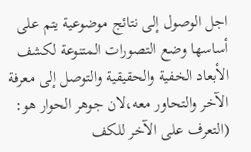اجل الوصول إلى نتائج موضوعية يتم على أساسها وضع التصورات المتنوعة لكشف الأبعاد الخفية والحقيقية والتوصل إلى معرفة الآخر والتحاور معه،لان جوهر الحوار هو: (التعرف على الآخر للكف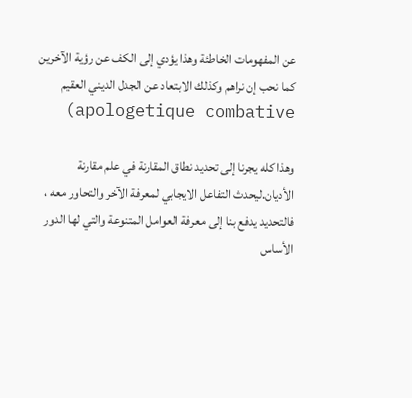عن المفهومات الخاطئة وهذا يؤدي إلى الكف عن رؤية الآخرين كما نحب إن نراهم وكذلك الابتعاد عن الجدل الديني العقيم apologetique combative)

وهذا كله يجرنا إلى تحديد نطاق المقارنة في علم مقارنة الأديان.ليحدث التفاعل الايجابي لمعرفة الآخر والتحاور معه ، فالتحديد يدفع بنا إلى معرفة العوامل المتنوعة والتي لها الدور الأساس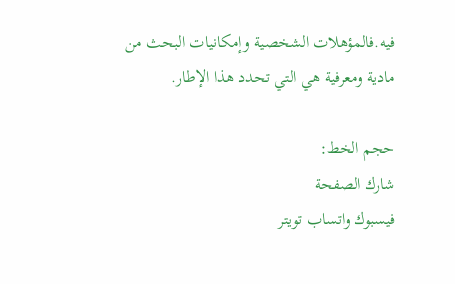فيه.فالمؤهلات الشخصية وإمكانيات البحث من مادية ومعرفية هي التي تحدد هذا الإطار.

حجم الخط:
شارك الصفحة
فيسبوك واتساب تويتر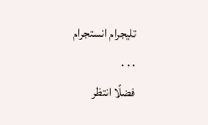تليجرام انستجرام
. . .
فضلًا انتظر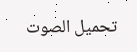تحميل الصوت